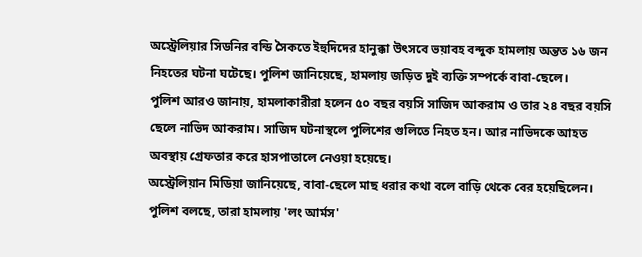অস্ট্রেলিয়ার সিডনির বন্ডি সৈকতে ইহুদিদের হানুক্কা উৎসবে ভয়াবহ বন্দুক হামলায় অন্তত ১৬ জন নিহতের ঘটনা ঘটেছে। পুলিশ জানিয়েছে, হামলায় জড়িত দুই ব্যক্তি সম্পর্কে বাবা-ছেলে।
পুলিশ আরও জানায়, হামলাকারীরা হলেন ৫০ বছর বয়সি সাজিদ আকরাম ও তার ২৪ বছর বয়সি ছেলে নাভিদ আকরাম। সাজিদ ঘটনাস্থলে পুলিশের গুলিতে নিহত হন। আর নাভিদকে আহত অবস্থায় গ্রেফতার করে হাসপাতালে নেওয়া হয়েছে।
অস্ট্রেলিয়ান মিডিয়া জানিয়েছে, বাবা-ছেলে মাছ ধরার কথা বলে বাড়ি থেকে বের হয়েছিলেন। পুলিশ বলছে, তারা হামলায় 'লং আর্মস'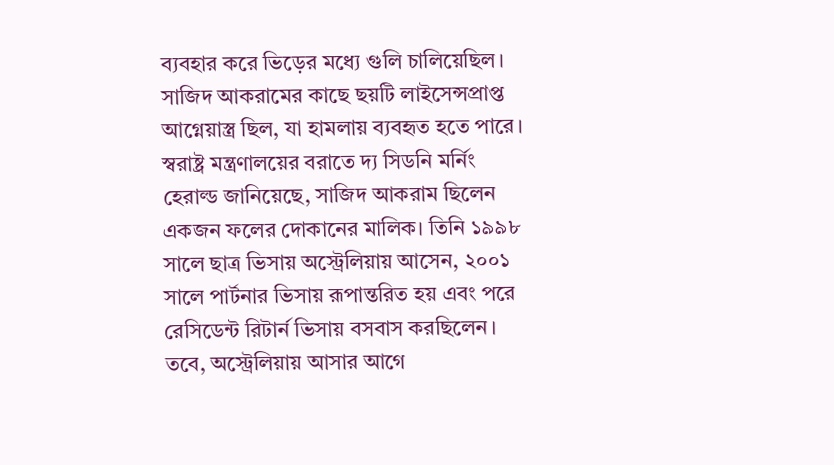ব্যবহার করে ভিড়ের মধ্যে গুলি চালিয়েছিল। সাজিদ আকরামের কাছে ছয়টি লাইসেন্সপ্রাপ্ত আগ্নেয়াস্ত্র ছিল, যা হামলায় ব্যবহৃত হতে পারে।
স্বরাষ্ট্র মন্ত্রণালয়ের বরাতে দ্য সিডনি মর্নিং হেরাল্ড জানিয়েছে, সাজিদ আকরাম ছিলেন একজন ফলের দোকানের মালিক। তিনি ১৯৯৮ সালে ছাত্র ভিসায় অস্ট্রেলিয়ায় আসেন, ২০০১ সালে পার্টনার ভিসায় রূপান্তরিত হয় এবং পরে রেসিডেন্ট রিটার্ন ভিসায় বসবাস করছিলেন। তবে, অস্ট্রেলিয়ায় আসার আগে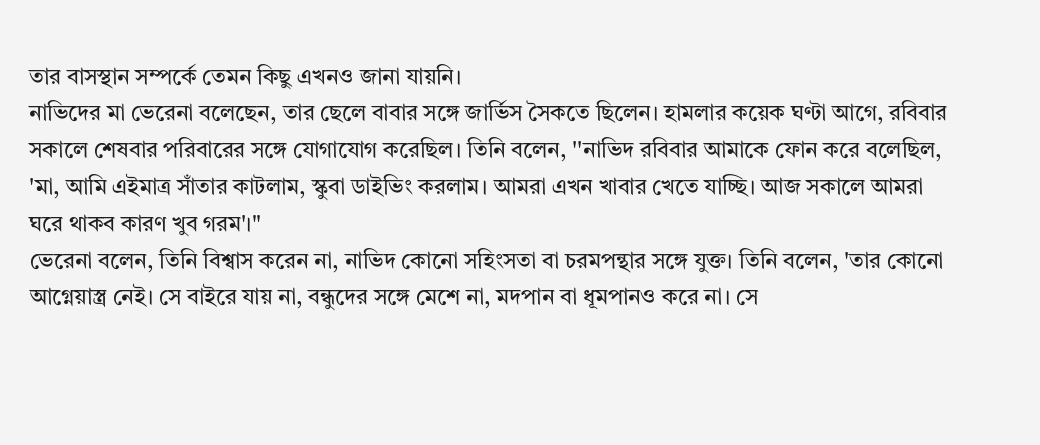তার বাসস্থান সম্পর্কে তেমন কিছু এখনও জানা যায়নি।
নাভিদের মা ভেরেনা বলেছেন, তার ছেলে বাবার সঙ্গে জার্ভিস সৈকতে ছিলেন। হামলার কয়েক ঘণ্টা আগে, রবিবার সকালে শেষবার পরিবারের সঙ্গে যোগাযোগ করেছিল। তিনি বলেন, ''নাভিদ রবিবার আমাকে ফোন করে বলেছিল, 'মা, আমি এইমাত্র সাঁতার কাটলাম, স্কুবা ডাইভিং করলাম। আমরা এখন খাবার খেতে যাচ্ছি। আজ সকালে আমরা ঘরে থাকব কারণ খুব গরম'।"
ভেরেনা বলেন, তিনি বিশ্বাস করেন না, নাভিদ কোনো সহিংসতা বা চরমপন্থার সঙ্গে যুক্ত। তিনি বলেন, 'তার কোনো আগ্নেয়াস্ত্র নেই। সে বাইরে যায় না, বন্ধুদের সঙ্গে মেশে না, মদপান বা ধূমপানও করে না। সে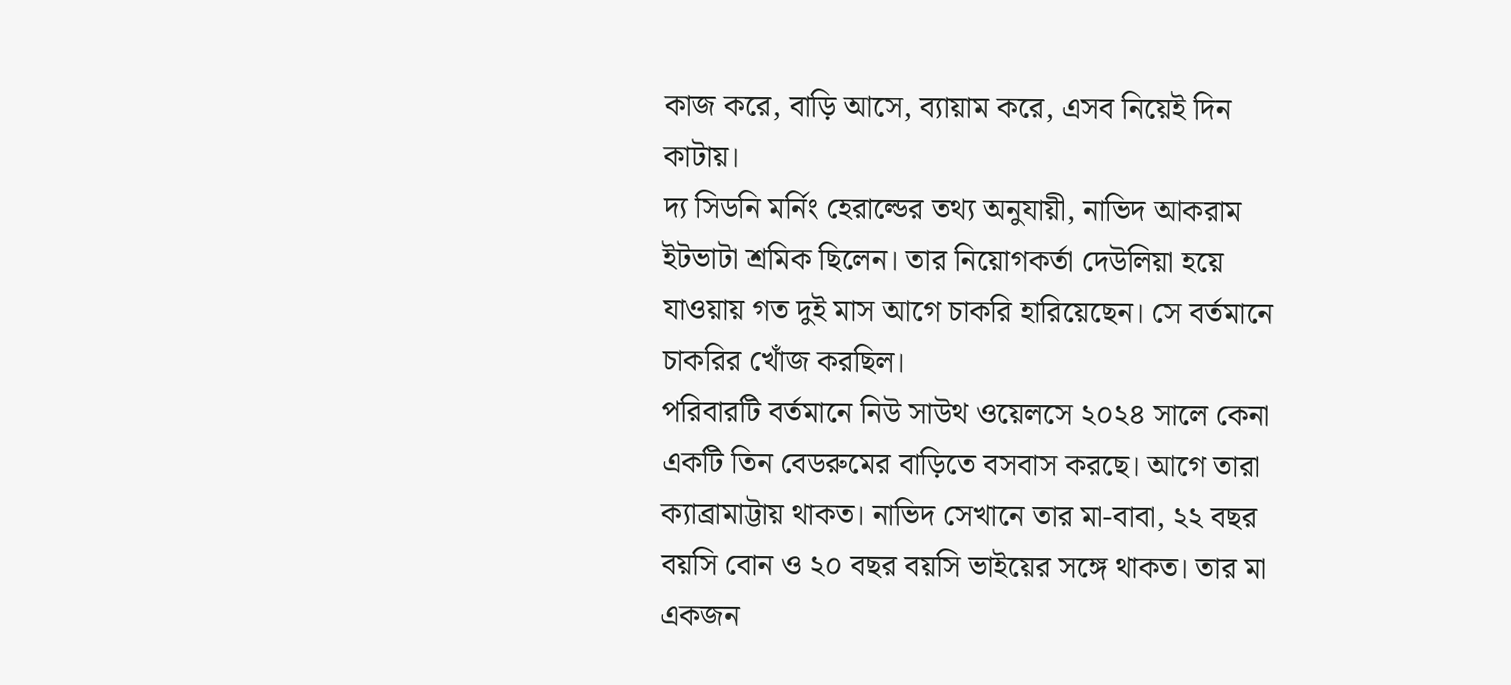কাজ করে, বাড়ি আসে, ব্যায়াম করে, এসব নিয়েই দিন কাটায়।
দ্য সিডনি মর্নিং হেরাল্ডের তথ্য অনুযায়ী, নাভিদ আকরাম ইটভাটা শ্রমিক ছিলেন। তার নিয়োগকর্তা দেউলিয়া হয়ে যাওয়ায় গত দুই মাস আগে চাকরি হারিয়েছেন। সে বর্তমানে চাকরির খোঁজ করছিল।
পরিবারটি বর্তমানে নিউ সাউথ ওয়েলসে ২০২৪ সালে কেনা একটি তিন বেডরুমের বাড়িতে বসবাস করছে। আগে তারা ক্যাব্রামাট্টায় থাকত। নাভিদ সেখানে তার মা-বাবা, ২২ বছর বয়সি বোন ও ২০ বছর বয়সি ভাইয়ের সঙ্গে থাকত। তার মা একজন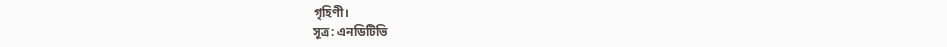গৃহিণী।
সূত্র: এনডিটিভি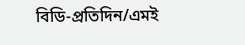বিডি-প্রতিদিন/এমই